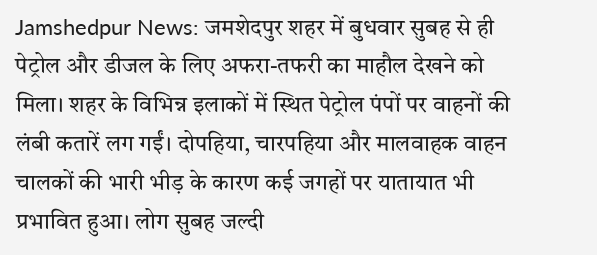Jamshedpur News: जमशेदपुर शहर में बुधवार सुबह से ही पेट्रोल और डीजल के लिए अफरा-तफरी का माहौल देखने को मिला। शहर के विभिन्न इलाकों में स्थित पेट्रोल पंपों पर वाहनों की लंबी कतारें लग गईं। दोपहिया, चारपहिया और मालवाहक वाहन चालकों की भारी भीड़ के कारण कई जगहों पर यातायात भी प्रभावित हुआ। लोग सुबह जल्दी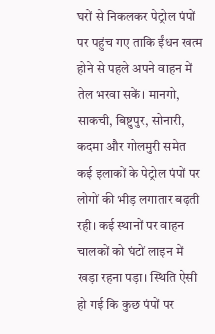घरों से निकलकर पेट्रोल पंपों पर पहुंच गए ताकि ईंधन खत्म होने से पहले अपने वाहन में तेल भरवा सकें। मानगो, साकची, बिष्टुपुर, सोनारी, कदमा और गोलमुरी समेत कई इलाकों के पेट्रोल पंपों पर लोगों की भीड़ लगातार बढ़ती रही। कई स्थानों पर वाहन चालकों को घंटों लाइन में खड़ा रहना पड़ा। स्थिति ऐसी हो गई कि कुछ पंपों पर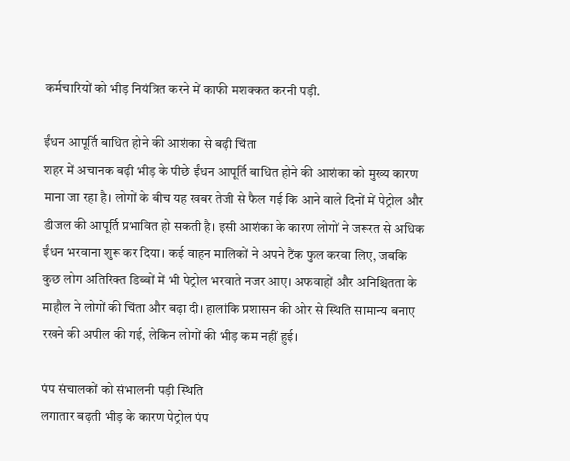कर्मचारियों को भीड़ नियंत्रित करने में काफी मशक्कत करनी पड़ी.

ईंधन आपूर्ति बाधित होने की आशंका से बढ़ी चिंता
शहर में अचानक बढ़ी भीड़ के पीछे ईंधन आपूर्ति बाधित होने की आशंका को मुख्य कारण माना जा रहा है। लोगों के बीच यह खबर तेजी से फैल गई कि आने वाले दिनों में पेट्रोल और डीजल की आपूर्ति प्रभावित हो सकती है। इसी आशंका के कारण लोगों ने जरूरत से अधिक ईंधन भरवाना शुरू कर दिया। कई वाहन मालिकों ने अपने टैंक फुल करवा लिए, जबकि कुछ लोग अतिरिक्त डिब्बों में भी पेट्रोल भरवाते नजर आए। अफवाहों और अनिश्चितता के माहौल ने लोगों की चिंता और बढ़ा दी। हालांकि प्रशासन की ओर से स्थिति सामान्य बनाए रखने की अपील की गई, लेकिन लोगों की भीड़ कम नहीं हुई।

पंप संचालकों को संभालनी पड़ी स्थिति
लगातार बढ़ती भीड़ के कारण पेट्रोल पंप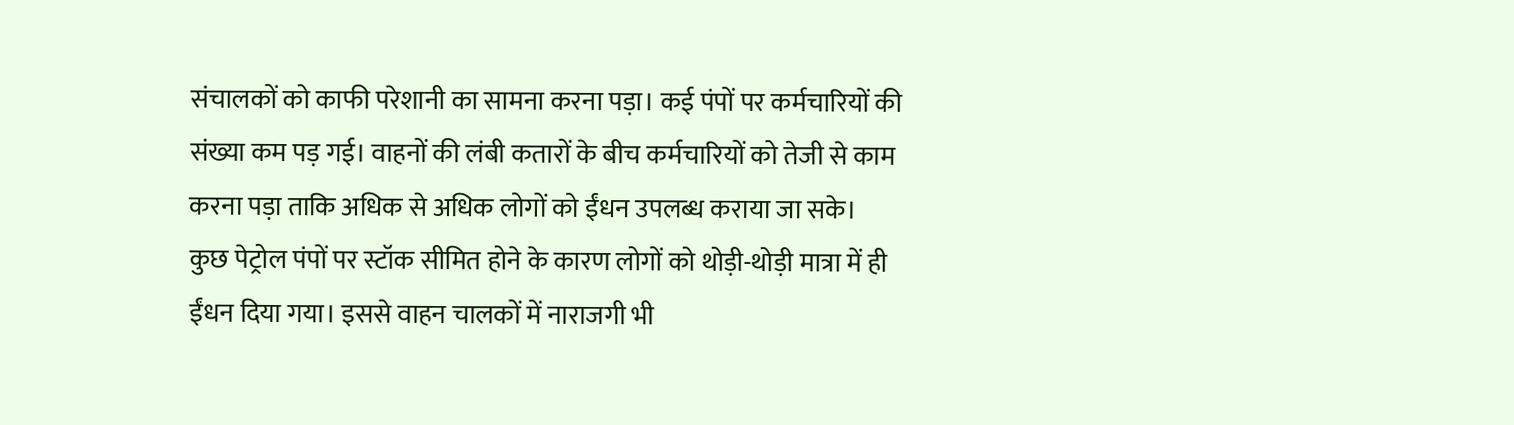संचालकों को काफी परेशानी का सामना करना पड़ा। कई पंपों पर कर्मचारियों की संख्या कम पड़ गई। वाहनों की लंबी कतारों के बीच कर्मचारियों को तेजी से काम करना पड़ा ताकि अधिक से अधिक लोगों को ईंधन उपलब्ध कराया जा सके।
कुछ पेट्रोल पंपों पर स्टॉक सीमित होने के कारण लोगों को थोड़ी-थोड़ी मात्रा में ही ईंधन दिया गया। इससे वाहन चालकों में नाराजगी भी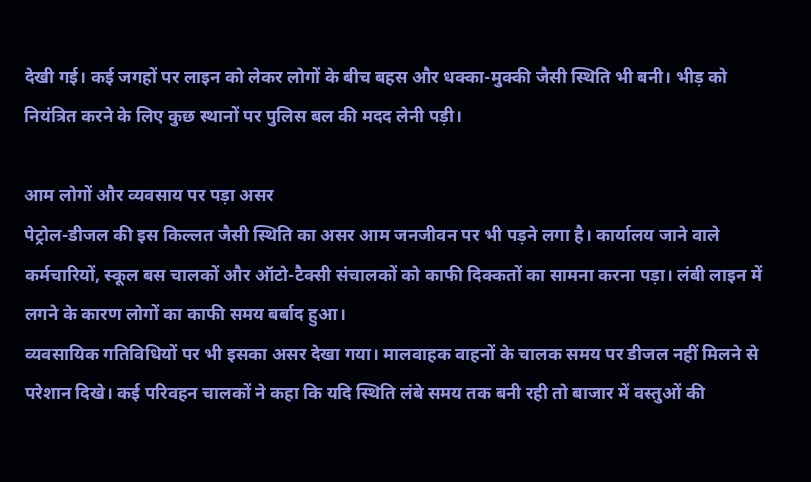देखी गई। कई जगहों पर लाइन को लेकर लोगों के बीच बहस और धक्का-मुक्की जैसी स्थिति भी बनी। भीड़ को नियंत्रित करने के लिए कुछ स्थानों पर पुलिस बल की मदद लेनी पड़ी।

आम लोगों और व्यवसाय पर पड़ा असर
पेट्रोल-डीजल की इस किल्लत जैसी स्थिति का असर आम जनजीवन पर भी पड़ने लगा है। कार्यालय जाने वाले कर्मचारियों, स्कूल बस चालकों और ऑटो-टैक्सी संचालकों को काफी दिक्कतों का सामना करना पड़ा। लंबी लाइन में लगने के कारण लोगों का काफी समय बर्बाद हुआ।
व्यवसायिक गतिविधियों पर भी इसका असर देखा गया। मालवाहक वाहनों के चालक समय पर डीजल नहीं मिलने से परेशान दिखे। कई परिवहन चालकों ने कहा कि यदि स्थिति लंबे समय तक बनी रही तो बाजार में वस्तुओं की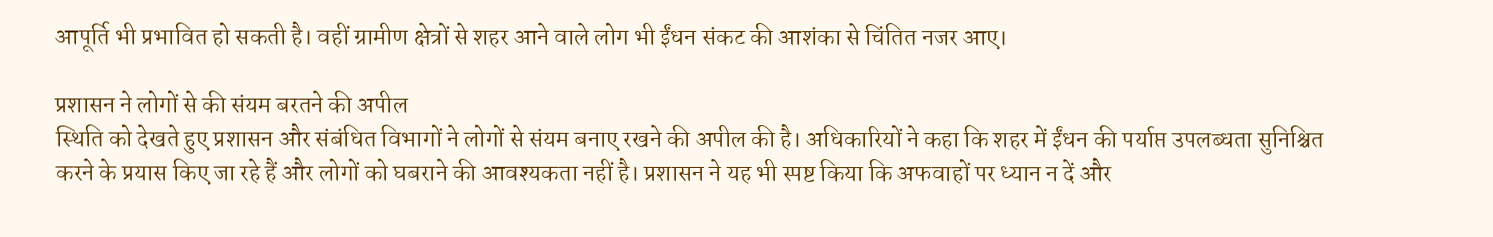आपूर्ति भी प्रभावित हो सकती है। वहीं ग्रामीण क्षेत्रों से शहर आने वाले लोग भी ईंधन संकट की आशंका से चिंतित नजर आए।

प्रशासन ने लोगों से की संयम बरतने की अपील
स्थिति को देखते हुए प्रशासन और संबंधित विभागों ने लोगों से संयम बनाए रखने की अपील की है। अधिकारियों ने कहा कि शहर में ईंधन की पर्याप्त उपलब्धता सुनिश्चित करने के प्रयास किए जा रहे हैं और लोगों को घबराने की आवश्यकता नहीं है। प्रशासन ने यह भी स्पष्ट किया कि अफवाहों पर ध्यान न दें और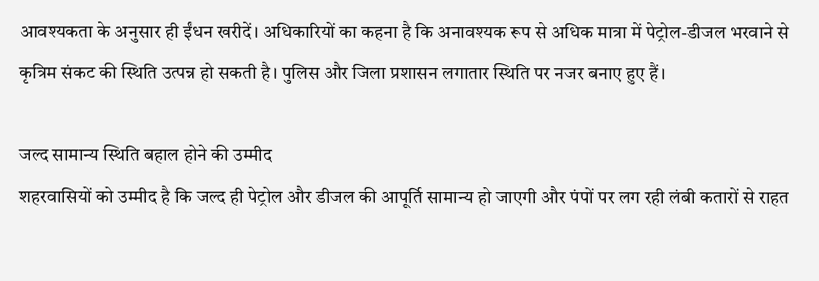आवश्यकता के अनुसार ही ईंधन खरीदें। अधिकारियों का कहना है कि अनावश्यक रूप से अधिक मात्रा में पेट्रोल-डीजल भरवाने से कृत्रिम संकट की स्थिति उत्पन्न हो सकती है। पुलिस और जिला प्रशासन लगातार स्थिति पर नजर बनाए हुए हैं।

जल्द सामान्य स्थिति बहाल होने की उम्मीद
शहरवासियों को उम्मीद है कि जल्द ही पेट्रोल और डीजल की आपूर्ति सामान्य हो जाएगी और पंपों पर लग रही लंबी कतारों से राहत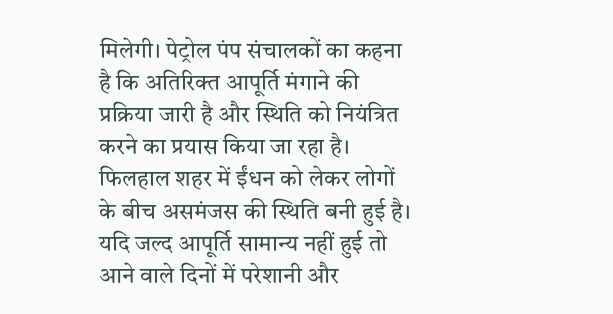मिलेगी। पेट्रोल पंप संचालकों का कहना है कि अतिरिक्त आपूर्ति मंगाने की प्रक्रिया जारी है और स्थिति को नियंत्रित करने का प्रयास किया जा रहा है। फिलहाल शहर में ईंधन को लेकर लोगों के बीच असमंजस की स्थिति बनी हुई है। यदि जल्द आपूर्ति सामान्य नहीं हुई तो आने वाले दिनों में परेशानी और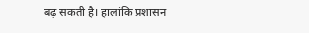बढ़ सकती है। हालांकि प्रशासन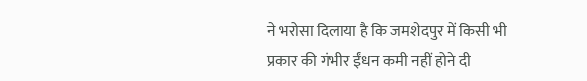ने भरोसा दिलाया है कि जमशेदपुर में किसी भी प्रकार की गंभीर ईंधन कमी नहीं होने दी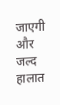जाएगी और जल्द हालात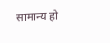सामान्य हो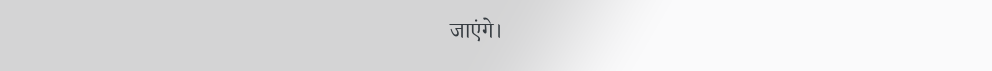जाएंगे।